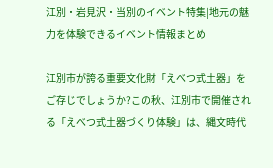江別・岩見沢・当別のイベント特集|地元の魅力を体験できるイベント情報まとめ

江別市が誇る重要文化財「えべつ式土器」をご存じでしょうか?この秋、江別市で開催される「えべつ式土器づくり体験」は、縄文時代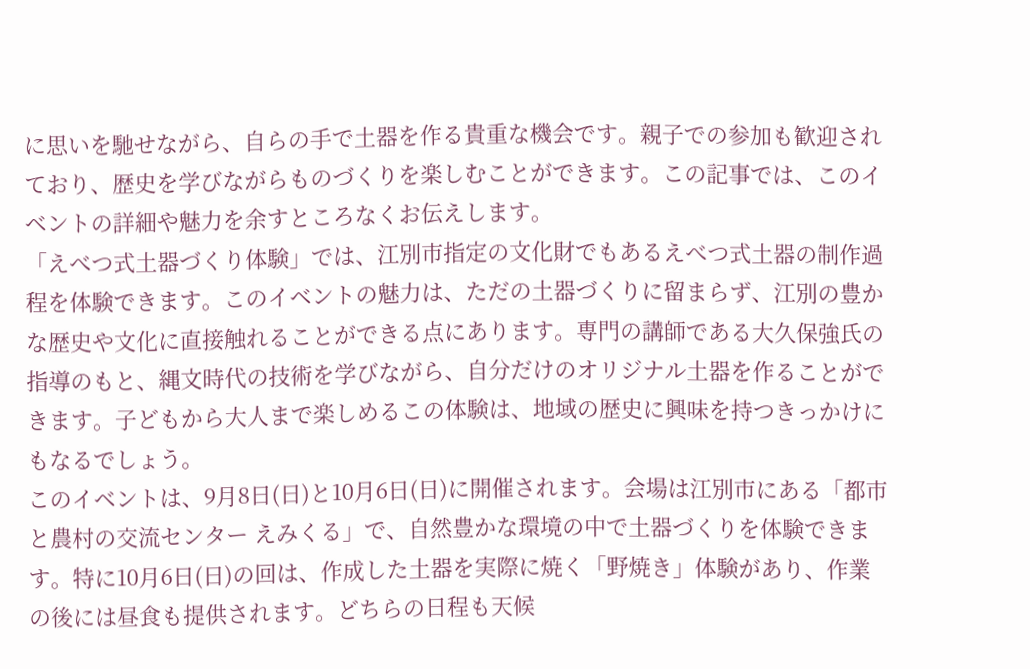に思いを馳せながら、自らの手で土器を作る貴重な機会です。親子での参加も歓迎されており、歴史を学びながらものづくりを楽しむことができます。この記事では、このイベントの詳細や魅力を余すところなくお伝えします。
「えべつ式土器づくり体験」では、江別市指定の文化財でもあるえべつ式土器の制作過程を体験できます。このイベントの魅力は、ただの土器づくりに留まらず、江別の豊かな歴史や文化に直接触れることができる点にあります。専門の講師である大久保強氏の指導のもと、縄文時代の技術を学びながら、自分だけのオリジナル土器を作ることができます。子どもから大人まで楽しめるこの体験は、地域の歴史に興味を持つきっかけにもなるでしょう。
このイベントは、9月8日(日)と10月6日(日)に開催されます。会場は江別市にある「都市と農村の交流センター えみくる」で、自然豊かな環境の中で土器づくりを体験できます。特に10月6日(日)の回は、作成した土器を実際に焼く「野焼き」体験があり、作業の後には昼食も提供されます。どちらの日程も天候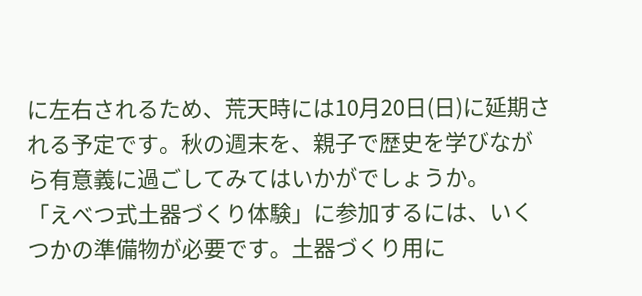に左右されるため、荒天時には10月20日(日)に延期される予定です。秋の週末を、親子で歴史を学びながら有意義に過ごしてみてはいかがでしょうか。
「えべつ式土器づくり体験」に参加するには、いくつかの準備物が必要です。土器づくり用に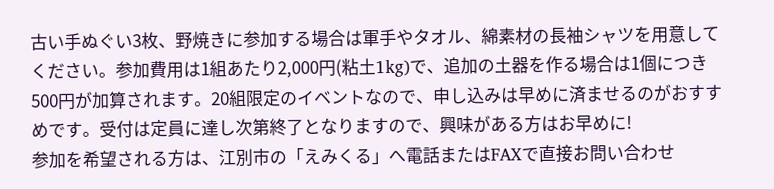古い手ぬぐい3枚、野焼きに参加する場合は軍手やタオル、綿素材の長袖シャツを用意してください。参加費用は1組あたり2,000円(粘土1kg)で、追加の土器を作る場合は1個につき500円が加算されます。20組限定のイベントなので、申し込みは早めに済ませるのがおすすめです。受付は定員に達し次第終了となりますので、興味がある方はお早めに!
参加を希望される方は、江別市の「えみくる」へ電話またはFAXで直接お問い合わせ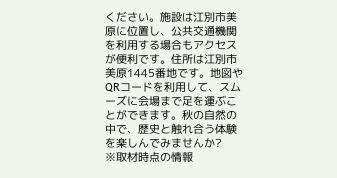ください。施設は江別市美原に位置し、公共交通機関を利用する場合もアクセスが便利です。住所は江別市美原1445番地です。地図やQRコードを利用して、スムーズに会場まで足を運ぶことができます。秋の自然の中で、歴史と触れ合う体験を楽しんでみませんか?
※取材時点の情報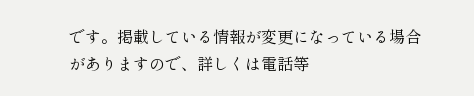です。掲載している情報が変更になっている場合がありますので、詳しくは電話等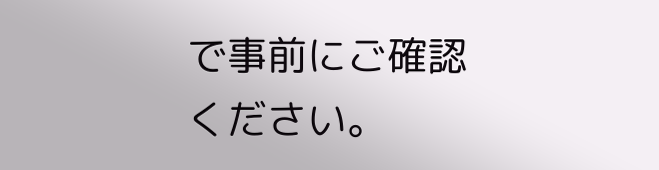で事前にご確認ください。